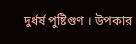দুর্ধর্ষ পুষ্টিগুণ । উপকার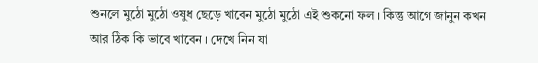শুনলে মুঠো মুঠো ওষুধ ছেড়ে খাবেন মুঠো মুঠো এই শুকনো ফল । কিন্তু আগে জানুন কখন আর ঠিক কি ভাবে খাবেন । দেখে নিন যা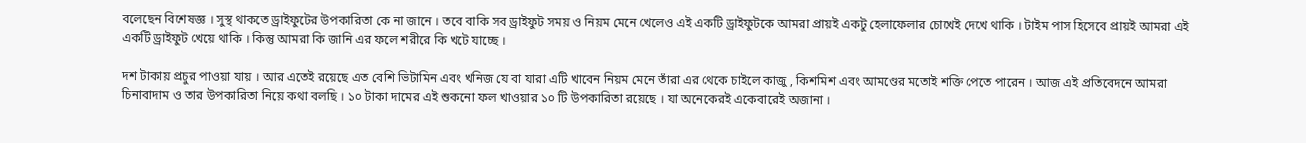বলেছেন বিশেষজ্ঞ । সুস্থ থাকতে ড্রাইফুটের উপকারিতা কে না জানে । তবে বাকি সব ড্রাইফুট সময় ও নিয়ম মেনে খেলেও এই একটি ড্রাইফুটকে আমরা প্রায়ই একটু হেলাফেলার চোখেই দেখে থাকি । টাইম পাস হিসেবে প্রায়ই আমরা এই একটি ড্রাইফুট খেয়ে থাকি । কিন্তু আমরা কি জানি এর ফলে শরীরে কি খটে যাচ্ছে ।

দশ টাকায় প্রচুর পাওয়া যায় । আর এতেই রয়েছে এত বেশি ভিটামিন এবং খনিজ যে বা যারা এটি খাবেন নিয়ম মেনে তাঁরা এর থেকে চাইলে কাজু , কিশমিশ এবং আমণ্ডের মতোই শক্তি পেতে পারেন । আজ এই প্রতিবেদনে আমরা চিনাবাদাম ও তার উপকারিতা নিয়ে কথা বলছি । ১০ টাকা দামের এই শুকনো ফল খাওয়ার ১০ টি উপকারিতা রয়েছে । যা অনেকেরই একেবারেই অজানা ।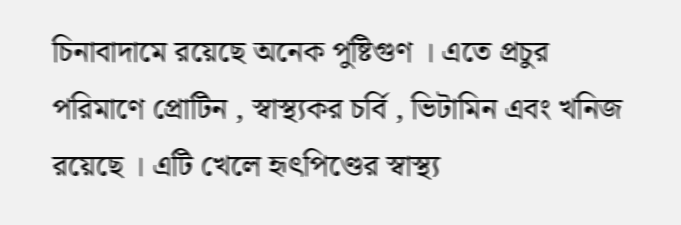চিনাবাদামে রয়েছে অনেক পুষ্টিগুণ । এতে প্রচুর পরিমাণে প্রোটিন , স্বাস্থ্যকর চর্বি , ভিটামিন এবং খনিজ রয়েছে । এটি খেলে হৃৎপিণ্ডের স্বাস্থ্য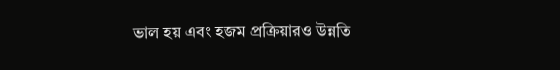ভাল হয় এবং হজম প্রক্রিয়ারও উন্নতি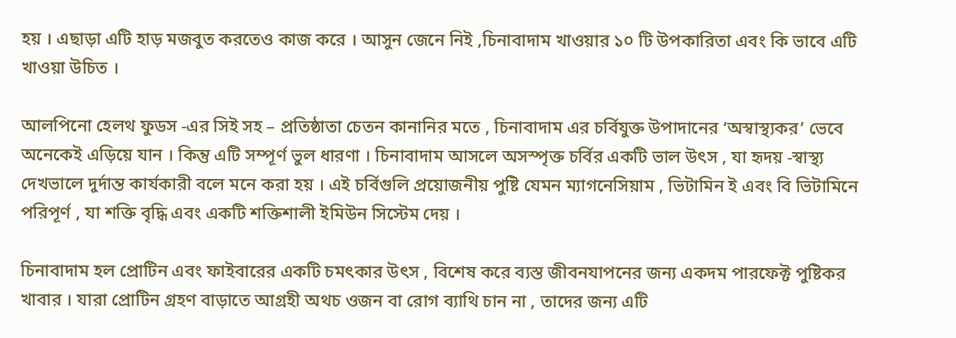হয় । এছাড়া এটি হাড় মজবুত করতেও কাজ করে । আসুন জেনে নিই ,চিনাবাদাম খাওয়ার ১০ টি উপকারিতা এবং কি ভাবে এটি খাওয়া উচিত ।

আলপিনো হেলথ ফুডস -এর সিই সহ – প্রতিষ্ঠাতা চেতন কানানির মতে , চিনাবাদাম এর চর্বিযুক্ত উপাদানের ‘অস্বাস্থ্যকর’ ভেবে অনেকেই এড়িয়ে যান । কিন্তু এটি সম্পূর্ণ ভুল ধারণা । চিনাবাদাম আসলে অসস্পৃক্ত চর্বির একটি ভাল উৎস , যা হৃদয় -স্বাস্থ্য দেখভালে দুর্দান্ত কার্যকারী বলে মনে করা হয় । এই চর্বিগুলি প্রয়োজনীয় পুষ্টি যেমন ম্যাগনেসিয়াম , ভিটামিন ই এবং বি ভিটামিনে পরিপূর্ণ , যা শক্তি বৃদ্ধি এবং একটি শক্তিশালী ইমিউন সিস্টেম দেয় ।

চিনাবাদাম হল প্রোটিন এবং ফাইবারের একটি চমৎকার উৎস , বিশেষ করে ব্যস্ত জীবনযাপনের জন্য একদম পারফেক্ট পুষ্টিকর খাবার । যারা প্রোটিন গ্রহণ বাড়াতে আগ্রহী অথচ ওজন বা রোগ ব্যাথি চান না , তাদের জন্য এটি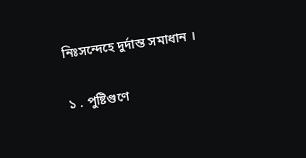নিঃসন্দেহে দুর্দান্ত সমাধান ।

১ . পুষ্টিগুণে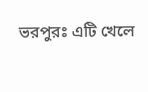ভরপুরঃ এটি খেলে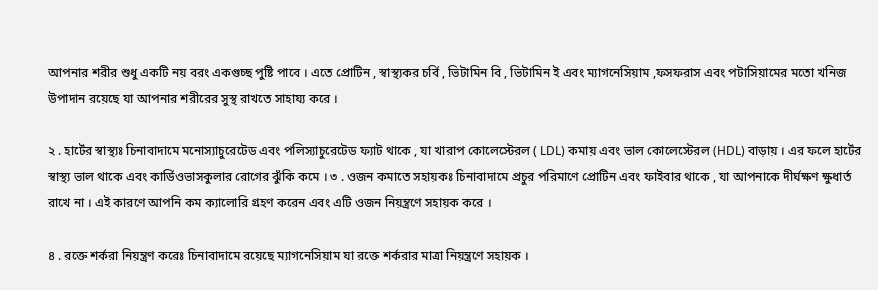আপনার শরীর শুধু একটি নয় বরং একগুচ্ছ পুষ্টি পাবে । এতে প্রোটিন , স্বাস্থ্যকর চর্বি , ভিটামিন বি , ভিটামিন ই এবং ম্যাগনেসিয়াম ,ফসফরাস এবং পটাসিয়ামের মতো খনিজ উপাদান রয়েছে যা আপনার শরীরের সুস্থ রাখতে সাহায্য করে ।

২ . হার্টের স্বাস্থ্যঃ চিনাবাদামে মনোস্যাচুরেটেড এবং পলিস্যাচুরেটেড ফ্যাট থাকে , যা খারাপ কোলেস্টেরল ( LDL) কমায় এবং ভাল কোলেস্টেরল (HDL) বাড়ায় । এর ফলে হার্টের স্বাস্থ্য ভাল থাকে এবং কার্ডিওভাসকুলার রোগের ঝুঁকি কমে । ৩ . ওজন কমাতে সহায়কঃ চিনাবাদামে প্রচুর পরিমাণে প্রোটিন এবং ফাইবার থাকে , যা আপনাকে দীর্ঘক্ষণ ক্ষুধার্ত রাখে না । এই কারণে আপনি কম ক্যালোরি গ্রহণ করেন এবং এটি ওজন নিয়ন্ত্রণে সহায়ক করে ।

৪ . রক্তে শর্করা নিয়ন্ত্রণ করেঃ চিনাবাদামে রয়েছে ম্যাগনেসিয়াম যা রক্তে শর্করার মাত্রা নিয়ন্ত্রণে সহায়ক ।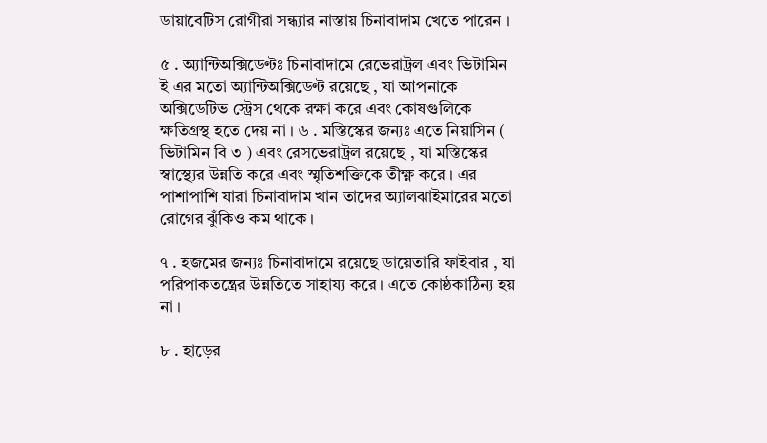ডায়াবেটিস রোগীরা সন্ধ্যার নাস্তায় চিনাবাদাম খেতে পারেন ।

৫ . অ্যান্টিঅক্সিডেণ্টঃ চিনাবাদামে রেভেরাট্রল এবং ভিটামিন ই এর মতো অ্যান্টিঅক্সিডেণ্ট রয়েছে , যা আপনাকে অক্সিডেটিভ স্ট্রেস থেকে রক্ষা করে এবং কোষগুলিকে ক্ষতিগ্রস্থ হতে দেয় না । ৬ . মস্তিস্কের জন্যঃ এতে নিয়াসিন ( ভিটামিন বি ৩ ) এবং রেসভেরাট্রল রয়েছে , যা মস্তিস্কের স্বাস্থ্যের উন্নতি করে এবং স্মৃতিশক্তিকে তীক্ষ্ণ করে । এর পাশাপাশি যারা চিনাবাদাম খান তাদের অ্যালঝাইমারের মতো রোগের ঝুঁকিও কম থাকে ।

৭ . হজমের জন্যঃ চিনাবাদামে রয়েছে ডায়েতারি ফাইবার , যা পরিপাকতন্ত্রের উন্নতিতে সাহায্য করে । এতে কোষ্ঠকাঠিন্য হয় না ।

৮ . হাড়ের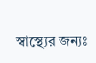স্বাস্থ্যের জন্যঃ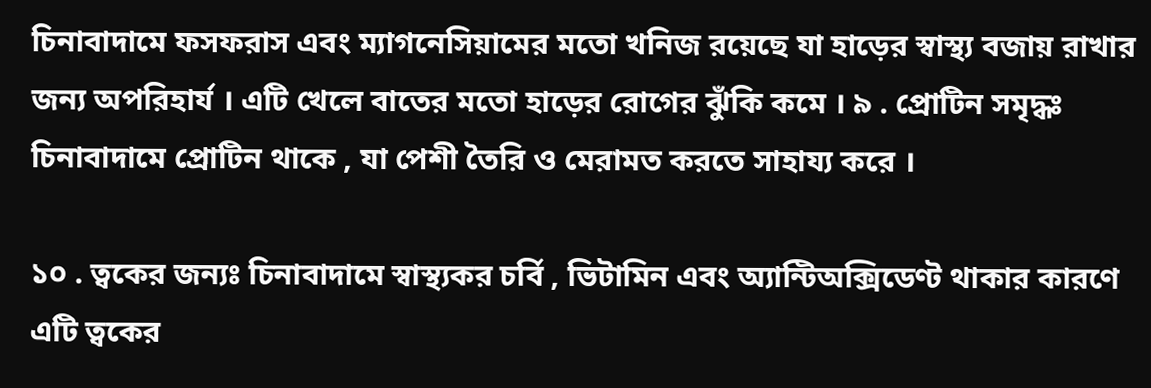চিনাবাদামে ফসফরাস এবং ম্যাগনেসিয়ামের মতো খনিজ রয়েছে যা হাড়ের স্বাস্থ্য বজায় রাখার জন্য অপরিহার্য । এটি খেলে বাতের মতো হাড়ের রোগের ঝুঁকি কমে । ৯ . প্রোটিন সমৃদ্ধঃ চিনাবাদামে প্রোটিন থাকে , যা পেশী তৈরি ও মেরামত করতে সাহায্য করে ।

১০ . ত্বকের জন্যঃ চিনাবাদামে স্বাস্থ্যকর চর্বি , ভিটামিন এবং অ্যান্টিঅক্সিডেণ্ট থাকার কারণে এটি ত্বকের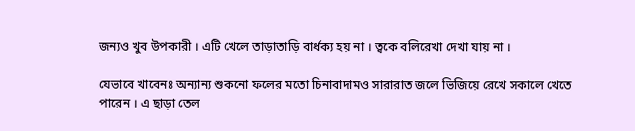জন্যও খুব উপকারী । এটি খেলে তাড়াতাড়ি বার্ধক্য হয় না । ত্বকে বলিরেখা দেখা যায় না ।

যেভাবে খাবেনঃ অন্যান্য শুকনো ফলের মতো চিনাবাদামও সারারাত জলে ভিজিয়ে রেখে সকালে খেতে পারেন । এ ছাড়া তেল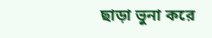ছাড়া ভুনা করে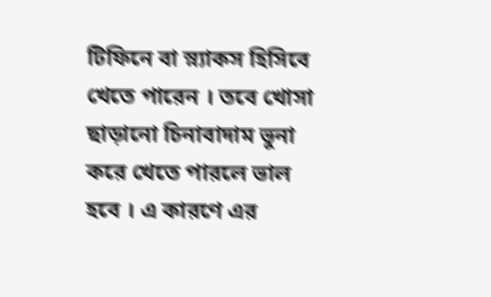টিফিনে বা স্ন্যাকস হিসিবে খেতে পারেন । তবে খোসা ছাড়ানো চিনাবাদাম ভুনা করে খেতে পারলে ভাল হবে । এ কারণে এর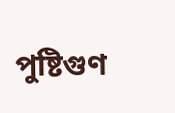পুষ্টিগুণ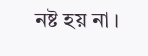নষ্ট হয় না ।